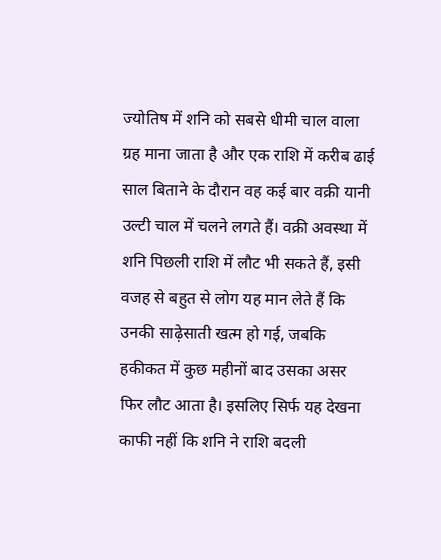ज्योतिष में शनि को सबसे धीमी चाल वाला ग्रह माना जाता है और एक राशि में करीब ढाई साल बिताने के दौरान वह कई बार वक्री यानी उल्टी चाल में चलने लगते हैं। वक्री अवस्था में शनि पिछली राशि में लौट भी सकते हैं, इसी वजह से बहुत से लोग यह मान लेते हैं कि उनकी साढ़ेसाती खत्म हो गई, जबकि हकीकत में कुछ महीनों बाद उसका असर फिर लौट आता है। इसलिए सिर्फ यह देखना काफी नहीं कि शनि ने राशि बदली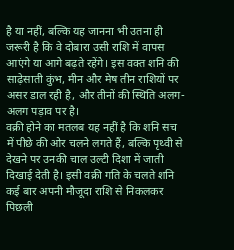है या नहीं, बल्कि यह जानना भी उतना ही जरूरी है कि वे दोबारा उसी राशि में वापस आएंगे या आगे बढ़ते रहेंगे। इस वक्त शनि की साढ़ेसाती कुंभ, मीन और मेष तीन राशियों पर असर डाल रही है, और तीनों की स्थिति अलग-अलग पड़ाव पर है।
वक्री होने का मतलब यह नहीं है कि शनि सच में पीछे की ओर चलने लगते हैं, बल्कि पृथ्वी से देखने पर उनकी चाल उल्टी दिशा में जाती दिखाई देती है। इसी वक्री गति के चलते शनि कई बार अपनी मौजूदा राशि से निकलकर पिछली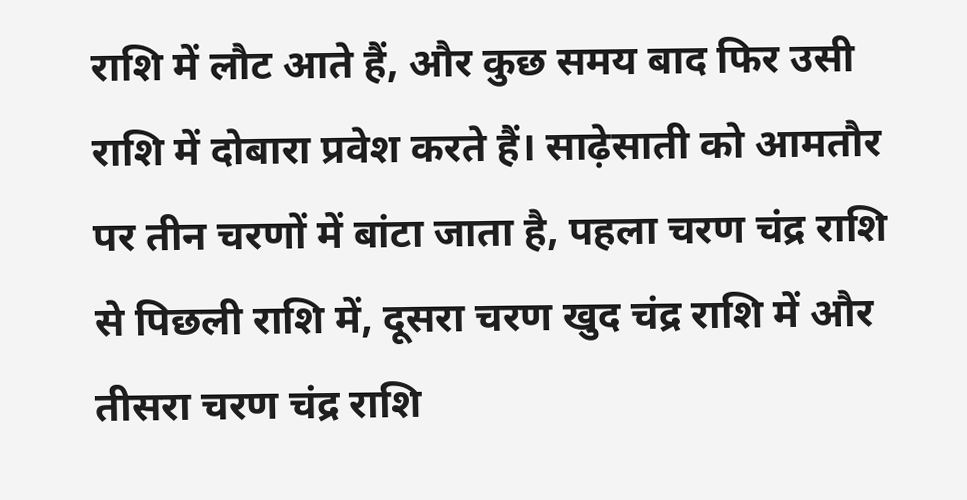राशि में लौट आते हैं, और कुछ समय बाद फिर उसी राशि में दोबारा प्रवेश करते हैं। साढ़ेसाती को आमतौर पर तीन चरणों में बांटा जाता है, पहला चरण चंद्र राशि से पिछली राशि में, दूसरा चरण खुद चंद्र राशि में और तीसरा चरण चंद्र राशि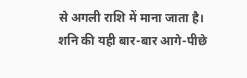से अगली राशि में माना जाता है। शनि की यही बार-बार आगे-पीछे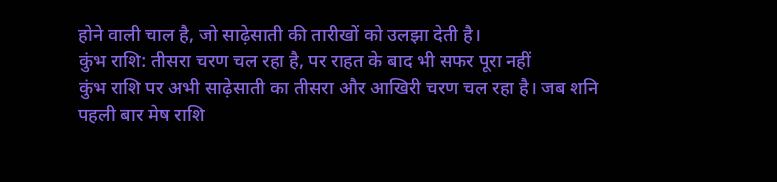होने वाली चाल है, जो साढ़ेसाती की तारीखों को उलझा देती है।
कुंभ राशि: तीसरा चरण चल रहा है, पर राहत के बाद भी सफर पूरा नहीं
कुंभ राशि पर अभी साढ़ेसाती का तीसरा और आखिरी चरण चल रहा है। जब शनि पहली बार मेष राशि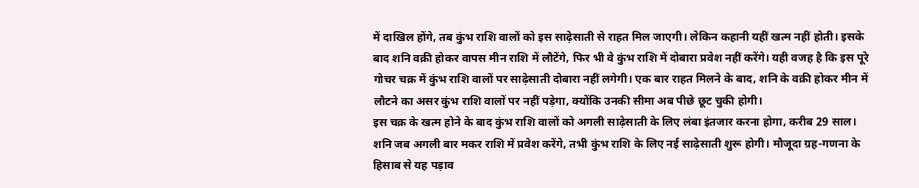में दाखिल होंगे, तब कुंभ राशि वालों को इस साढ़ेसाती से राहत मिल जाएगी। लेकिन कहानी यहीं खत्म नहीं होती। इसके बाद शनि वक्री होकर वापस मीन राशि में लौटेंगे, फिर भी वे कुंभ राशि में दोबारा प्रवेश नहीं करेंगे। यही वजह है कि इस पूरे गोचर चक्र में कुंभ राशि वालों पर साढ़ेसाती दोबारा नहीं लगेगी। एक बार राहत मिलने के बाद, शनि के वक्री होकर मीन में लौटने का असर कुंभ राशि वालों पर नहीं पड़ेगा, क्योंकि उनकी सीमा अब पीछे छूट चुकी होगी।
इस चक्र के खत्म होने के बाद कुंभ राशि वालों को अगली साढ़ेसाती के लिए लंबा इंतजार करना होगा, करीब 29 साल। शनि जब अगली बार मकर राशि में प्रवेश करेंगे, तभी कुंभ राशि के लिए नई साढ़ेसाती शुरू होगी। मौजूदा ग्रह-गणना के हिसाब से यह पड़ाव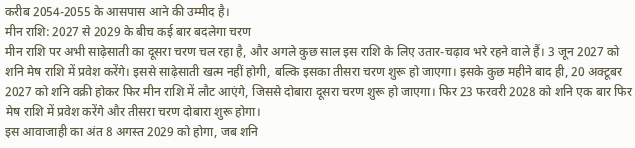करीब 2054-2055 के आसपास आने की उम्मीद है।
मीन राशि: 2027 से 2029 के बीच कई बार बदलेगा चरण
मीन राशि पर अभी साढ़ेसाती का दूसरा चरण चल रहा है, और अगले कुछ साल इस राशि के लिए उतार-चढ़ाव भरे रहने वाले हैं। 3 जून 2027 को शनि मेष राशि में प्रवेश करेंगे। इससे साढ़ेसाती खत्म नहीं होगी, बल्कि इसका तीसरा चरण शुरू हो जाएगा। इसके कुछ महीने बाद ही, 20 अक्टूबर 2027 को शनि वक्री होकर फिर मीन राशि में लौट आएंगे, जिससे दोबारा दूसरा चरण शुरू हो जाएगा। फिर 23 फरवरी 2028 को शनि एक बार फिर मेष राशि में प्रवेश करेंगे और तीसरा चरण दोबारा शुरू होगा।
इस आवाजाही का अंत 8 अगस्त 2029 को होगा, जब शनि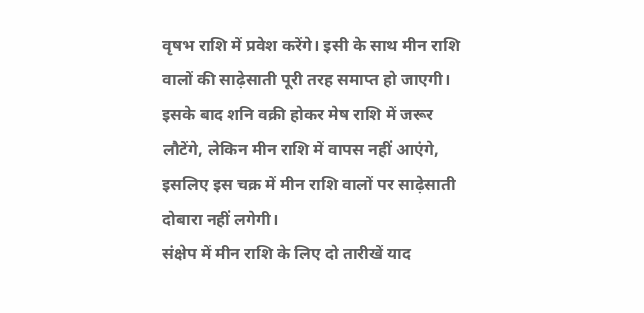वृषभ राशि में प्रवेश करेंगे। इसी के साथ मीन राशि वालों की साढ़ेसाती पूरी तरह समाप्त हो जाएगी। इसके बाद शनि वक्री होकर मेष राशि में जरूर लौटेंगे, लेकिन मीन राशि में वापस नहीं आएंगे, इसलिए इस चक्र में मीन राशि वालों पर साढ़ेसाती दोबारा नहीं लगेगी।
संक्षेप में मीन राशि के लिए दो तारीखें याद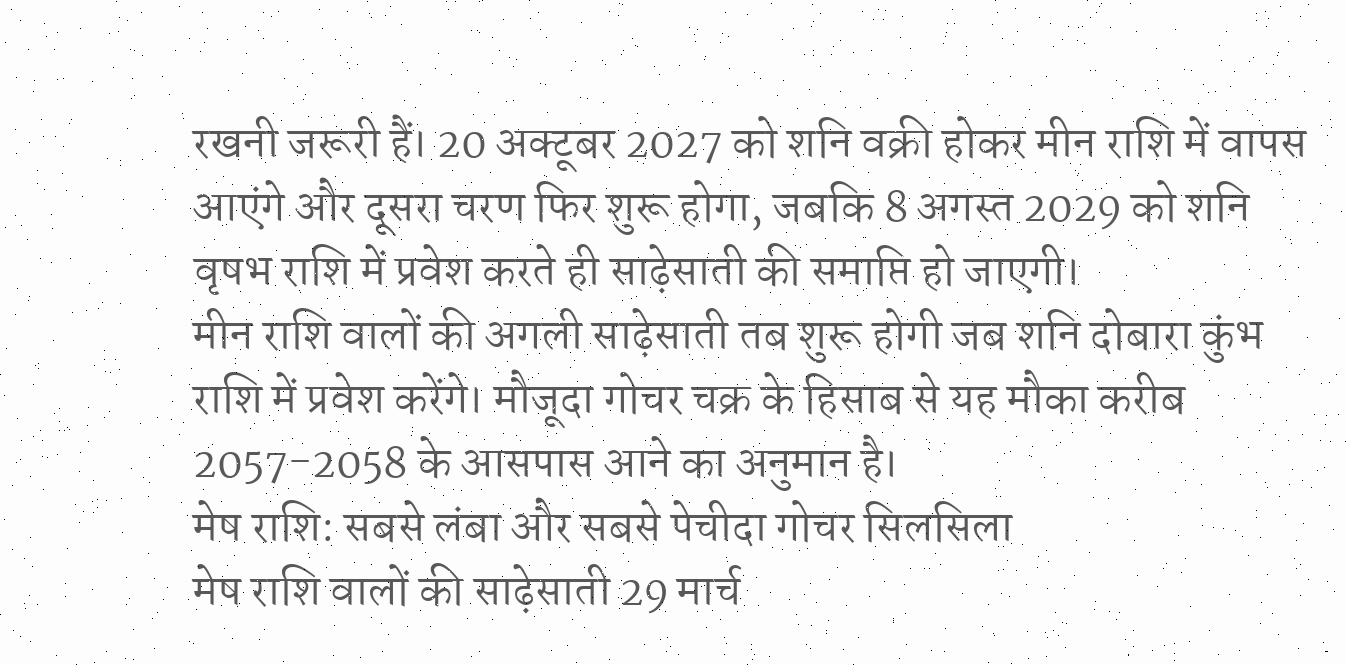रखनी जरूरी हैं। 20 अक्टूबर 2027 को शनि वक्री होकर मीन राशि में वापस आएंगे और दूसरा चरण फिर शुरू होगा, जबकि 8 अगस्त 2029 को शनि वृषभ राशि में प्रवेश करते ही साढ़ेसाती की समाप्ति हो जाएगी।
मीन राशि वालों की अगली साढ़ेसाती तब शुरू होगी जब शनि दोबारा कुंभ राशि में प्रवेश करेंगे। मौजूदा गोचर चक्र के हिसाब से यह मौका करीब 2057-2058 के आसपास आने का अनुमान है।
मेष राशि: सबसे लंबा और सबसे पेचीदा गोचर सिलसिला
मेष राशि वालों की साढ़ेसाती 29 मार्च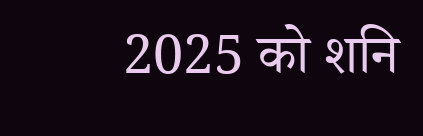2025 को शनि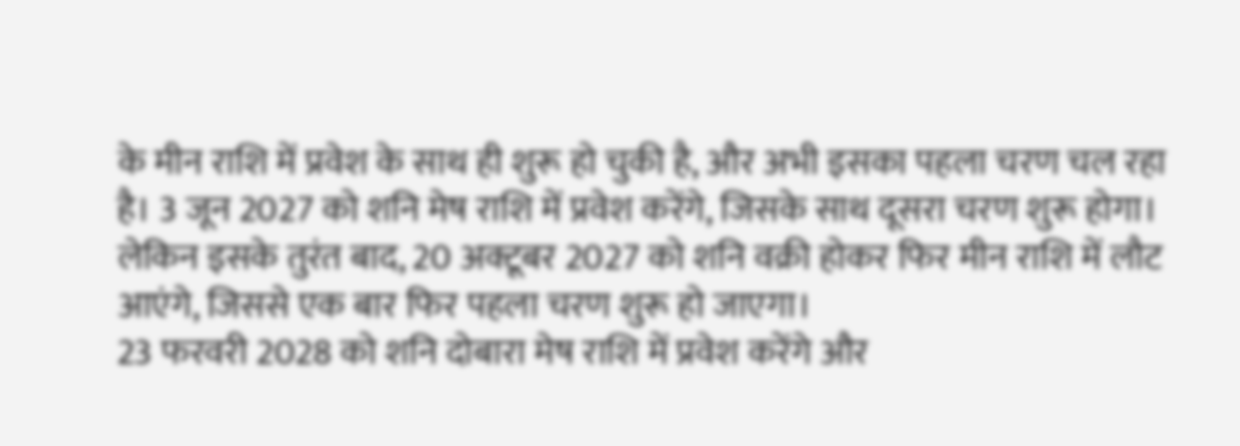के मीन राशि में प्रवेश के साथ ही शुरू हो चुकी है, और अभी इसका पहला चरण चल रहा है। 3 जून 2027 को शनि मेष राशि में प्रवेश करेंगे, जिसके साथ दूसरा चरण शुरू होगा। लेकिन इसके तुरंत बाद, 20 अक्टूबर 2027 को शनि वक्री होकर फिर मीन राशि में लौट आएंगे, जिससे एक बार फिर पहला चरण शुरू हो जाएगा।
23 फरवरी 2028 को शनि दोबारा मेष राशि में प्रवेश करेंगे और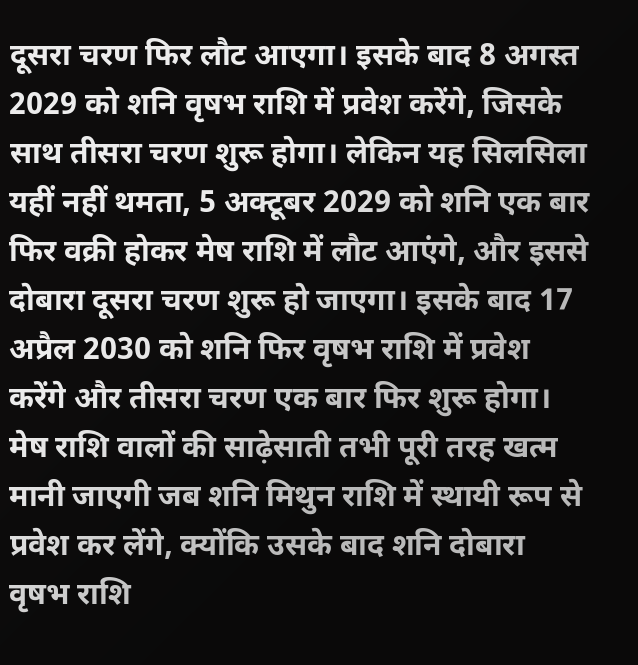दूसरा चरण फिर लौट आएगा। इसके बाद 8 अगस्त 2029 को शनि वृषभ राशि में प्रवेश करेंगे, जिसके साथ तीसरा चरण शुरू होगा। लेकिन यह सिलसिला यहीं नहीं थमता, 5 अक्टूबर 2029 को शनि एक बार फिर वक्री होकर मेष राशि में लौट आएंगे, और इससे दोबारा दूसरा चरण शुरू हो जाएगा। इसके बाद 17 अप्रैल 2030 को शनि फिर वृषभ राशि में प्रवेश करेंगे और तीसरा चरण एक बार फिर शुरू होगा।
मेष राशि वालों की साढ़ेसाती तभी पूरी तरह खत्म मानी जाएगी जब शनि मिथुन राशि में स्थायी रूप से प्रवेश कर लेंगे, क्योंकि उसके बाद शनि दोबारा वृषभ राशि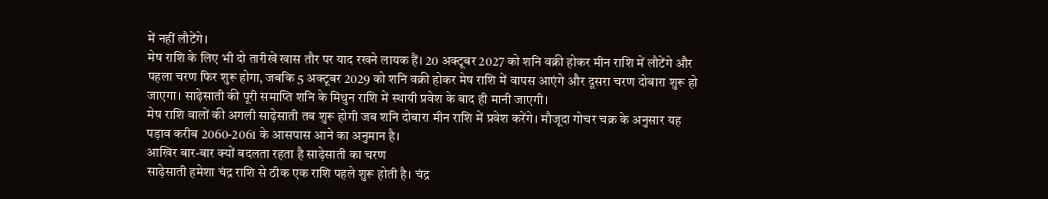में नहीं लौटेंगे।
मेष राशि के लिए भी दो तारीखें खास तौर पर याद रखने लायक हैं। 20 अक्टूबर 2027 को शनि वक्री होकर मीन राशि में लौटेंगे और पहला चरण फिर शुरू होगा, जबकि 5 अक्टूबर 2029 को शनि वक्री होकर मेष राशि में वापस आएंगे और दूसरा चरण दोबारा शुरू हो जाएगा। साढ़ेसाती की पूरी समाप्ति शनि के मिथुन राशि में स्थायी प्रवेश के बाद ही मानी जाएगी।
मेष राशि वालों की अगली साढ़ेसाती तब शुरू होगी जब शनि दोबारा मीन राशि में प्रवेश करेंगे। मौजूदा गोचर चक्र के अनुसार यह पड़ाव करीब 2060-2061 के आसपास आने का अनुमान है।
आखिर बार-बार क्यों बदलता रहता है साढ़ेसाती का चरण
साढ़ेसाती हमेशा चंद्र राशि से ठीक एक राशि पहले शुरू होती है। चंद्र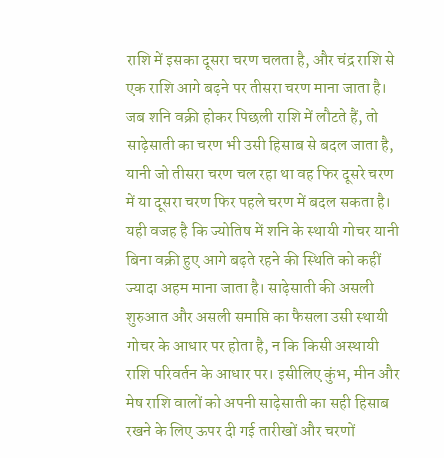राशि में इसका दूसरा चरण चलता है, और चंद्र राशि से एक राशि आगे बढ़ने पर तीसरा चरण माना जाता है। जब शनि वक्री होकर पिछली राशि में लौटते हैं, तो साढ़ेसाती का चरण भी उसी हिसाब से बदल जाता है, यानी जो तीसरा चरण चल रहा था वह फिर दूसरे चरण में या दूसरा चरण फिर पहले चरण में बदल सकता है।
यही वजह है कि ज्योतिष में शनि के स्थायी गोचर यानी बिना वक्री हुए आगे बढ़ते रहने की स्थिति को कहीं ज्यादा अहम माना जाता है। साढ़ेसाती की असली शुरुआत और असली समाप्ति का फैसला उसी स्थायी गोचर के आधार पर होता है, न कि किसी अस्थायी राशि परिवर्तन के आधार पर। इसीलिए कुंभ, मीन और मेष राशि वालों को अपनी साढ़ेसाती का सही हिसाब रखने के लिए ऊपर दी गई तारीखों और चरणों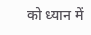को ध्यान में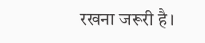रखना जरूरी है।